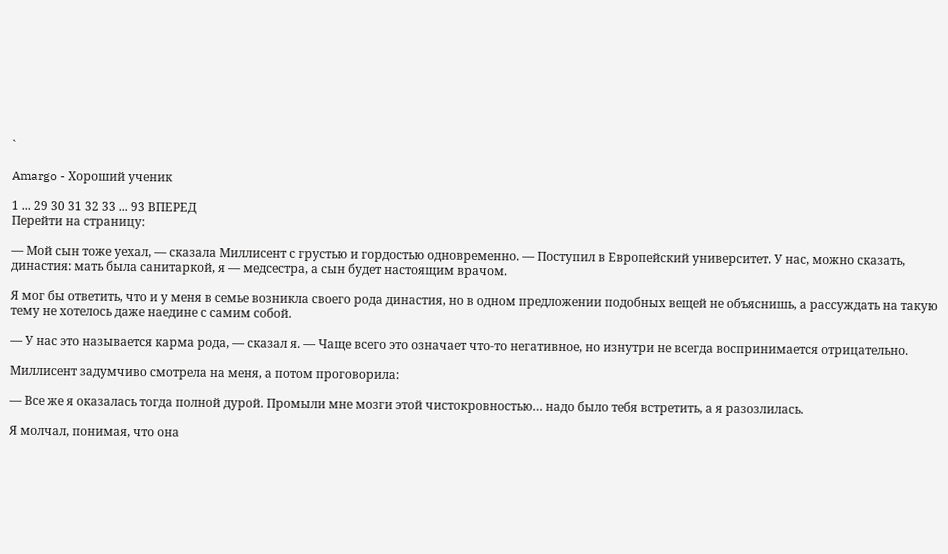`

Amargo - Хороший ученик

1 ... 29 30 31 32 33 ... 93 ВПЕРЕД
Перейти на страницу:

— Мой сын тоже уехал, — сказала Миллисент с грустью и гордостью одновременно. — Поступил в Европейский университет. У нас, можно сказать, династия: мать была санитаркой, я — медсестра, а сын будет настоящим врачом.

Я мог бы ответить, что и у меня в семье возникла своего рода династия, но в одном предложении подобных вещей не объяснишь, а рассуждать на такую тему не хотелось даже наедине с самим собой.

— У нас это называется карма рода, — сказал я. — Чаще всего это означает что‑то негативное, но изнутри не всегда воспринимается отрицательно.

Миллисент задумчиво смотрела на меня, а потом проговорила:

— Все же я оказалась тогда полной дурой. Промыли мне мозги этой чистокровностью… надо было тебя встретить, а я разозлилась.

Я молчал, понимая, что она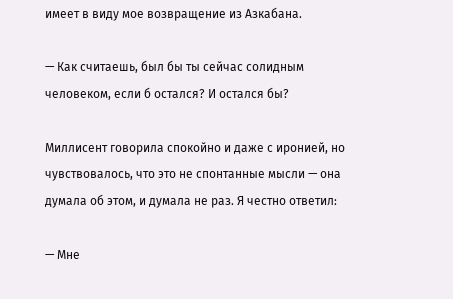имеет в виду мое возвращение из Азкабана.

— Как считаешь, был бы ты сейчас солидным человеком, если б остался? И остался бы?

Миллисент говорила спокойно и даже с иронией, но чувствовалось, что это не спонтанные мысли — она думала об этом, и думала не раз. Я честно ответил:

— Мне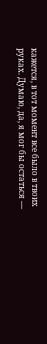кажется, в тот момент все было в твоих руках. Думаю, да, я мог бы остаться —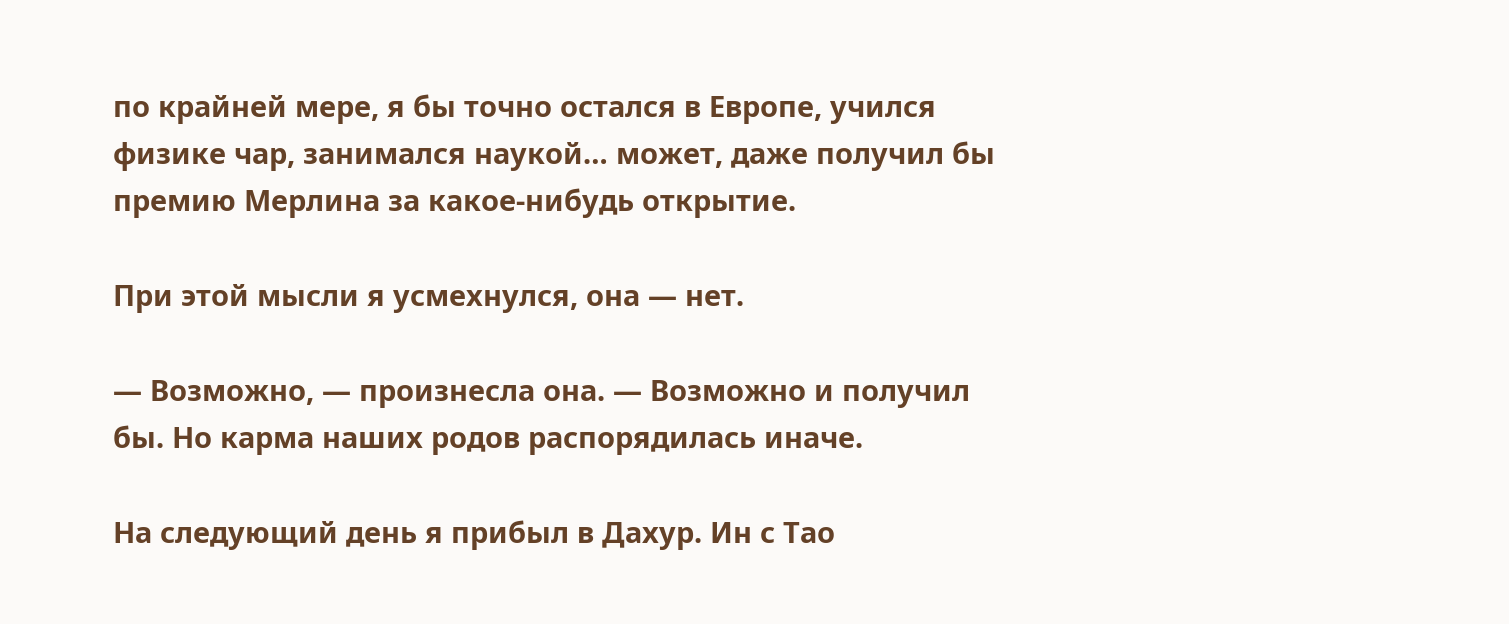по крайней мере, я бы точно остался в Европе, учился физике чар, занимался наукой… может, даже получил бы премию Мерлина за какое‑нибудь открытие.

При этой мысли я усмехнулся, она — нет.

— Возможно, — произнесла она. — Возможно и получил бы. Но карма наших родов распорядилась иначе.

На следующий день я прибыл в Дахур. Ин с Тао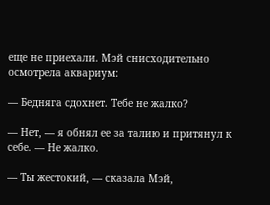еще не приехали. Мэй снисходительно осмотрела аквариум:

— Бедняга сдохнет. Тебе не жалко?

— Нет, — я обнял ее за талию и притянул к себе. — Не жалко.

— Ты жестокий, — сказала Мэй,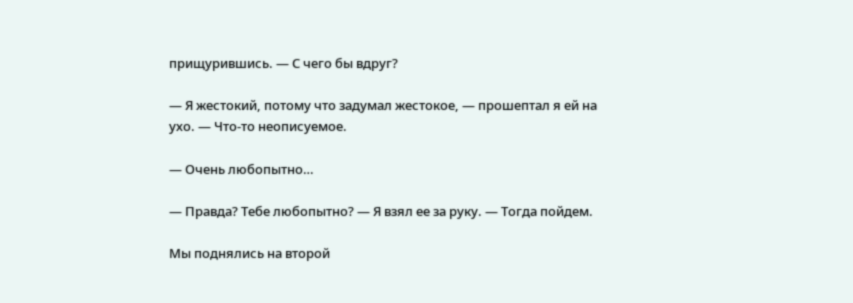прищурившись. — С чего бы вдруг?

— Я жестокий, потому что задумал жестокое, — прошептал я ей на ухо. — Что‑то неописуемое.

— Очень любопытно…

— Правда? Тебе любопытно? — Я взял ее за руку. — Тогда пойдем.

Мы поднялись на второй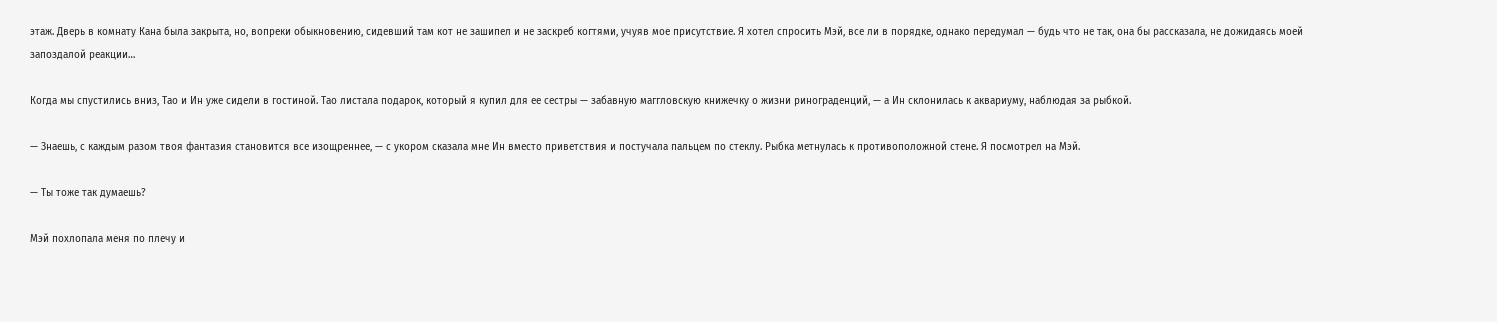этаж. Дверь в комнату Кана была закрыта, но, вопреки обыкновению, сидевший там кот не зашипел и не заскреб когтями, учуяв мое присутствие. Я хотел спросить Мэй, все ли в порядке, однако передумал — будь что не так, она бы рассказала, не дожидаясь моей запоздалой реакции…

Когда мы спустились вниз, Тао и Ин уже сидели в гостиной. Тао листала подарок, который я купил для ее сестры — забавную маггловскую книжечку о жизни ринограденций, — а Ин склонилась к аквариуму, наблюдая за рыбкой.

— Знаешь, с каждым разом твоя фантазия становится все изощреннее, — с укором сказала мне Ин вместо приветствия и постучала пальцем по стеклу. Рыбка метнулась к противоположной стене. Я посмотрел на Мэй.

— Ты тоже так думаешь?

Мэй похлопала меня по плечу и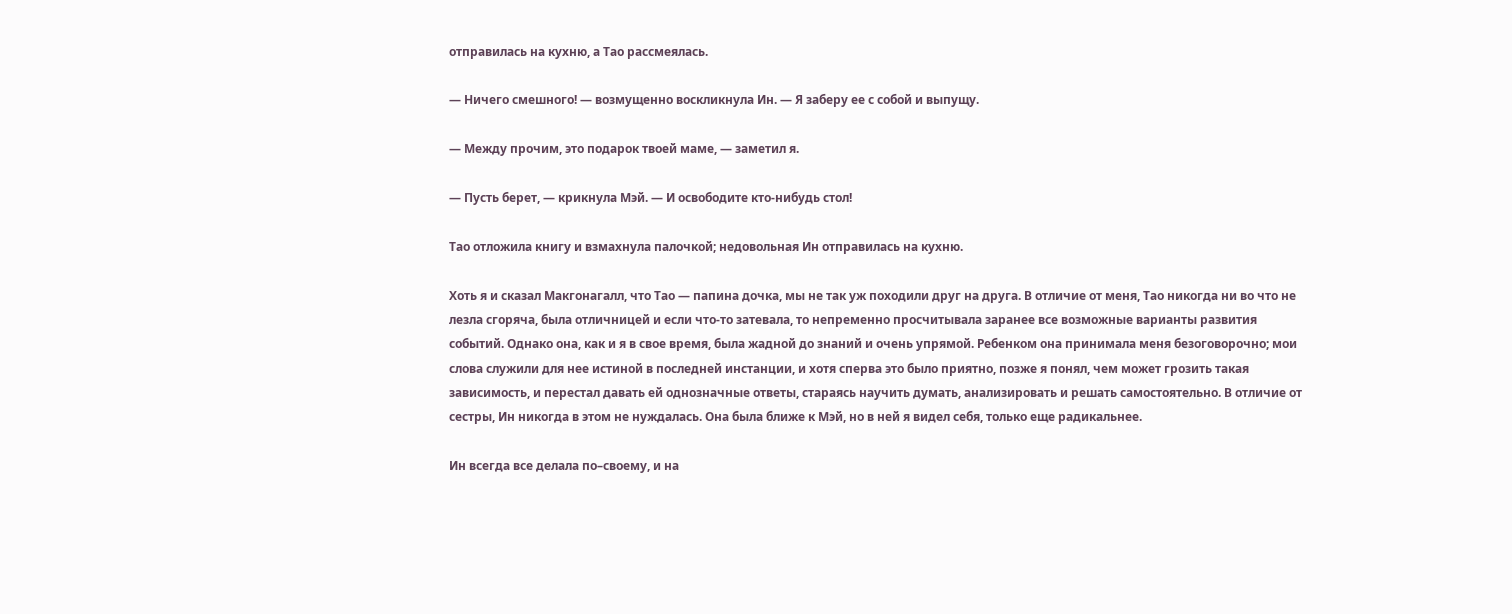отправилась на кухню, а Тао рассмеялась.

— Ничего смешного! — возмущенно воскликнула Ин. — Я заберу ее с собой и выпущу.

— Между прочим, это подарок твоей маме, — заметил я.

— Пусть берет, — крикнула Мэй. — И освободите кто‑нибудь стол!

Тао отложила книгу и взмахнула палочкой; недовольная Ин отправилась на кухню.

Хоть я и сказал Макгонагалл, что Тао — папина дочка, мы не так уж походили друг на друга. В отличие от меня, Тао никогда ни во что не лезла сгоряча, была отличницей и если что‑то затевала, то непременно просчитывала заранее все возможные варианты развития событий. Однако она, как и я в свое время, была жадной до знаний и очень упрямой. Ребенком она принимала меня безоговорочно; мои слова служили для нее истиной в последней инстанции, и хотя сперва это было приятно, позже я понял, чем может грозить такая зависимость, и перестал давать ей однозначные ответы, стараясь научить думать, анализировать и решать самостоятельно. В отличие от сестры, Ин никогда в этом не нуждалась. Она была ближе к Мэй, но в ней я видел себя, только еще радикальнее.

Ин всегда все делала по–своему, и на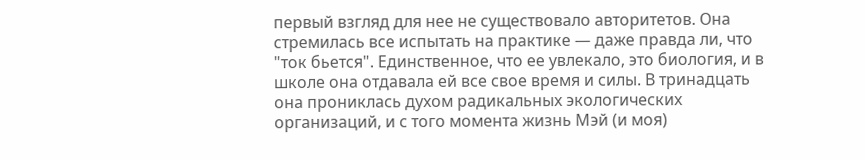первый взгляд для нее не существовало авторитетов. Она стремилась все испытать на практике — даже правда ли, что "ток бьется". Единственное, что ее увлекало, это биология, и в школе она отдавала ей все свое время и силы. В тринадцать она прониклась духом радикальных экологических организаций, и с того момента жизнь Мэй (и моя)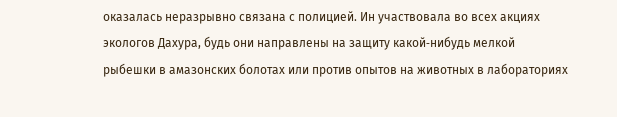оказалась неразрывно связана с полицией. Ин участвовала во всех акциях экологов Дахура, будь они направлены на защиту какой‑нибудь мелкой рыбешки в амазонских болотах или против опытов на животных в лабораториях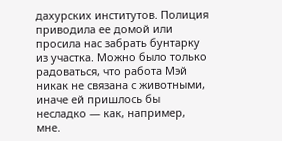дахурских институтов. Полиция приводила ее домой или просила нас забрать бунтарку из участка. Можно было только радоваться, что работа Мэй никак не связана с животными, иначе ей пришлось бы несладко — как, например, мне.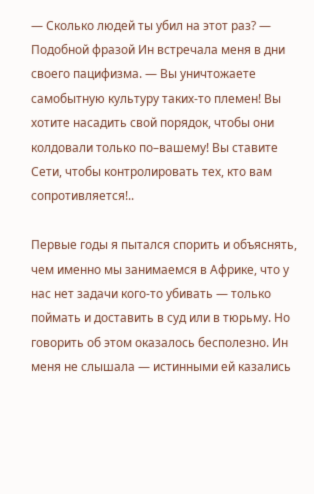— Сколько людей ты убил на этот раз? — Подобной фразой Ин встречала меня в дни своего пацифизма. — Вы уничтожаете самобытную культуру таких‑то племен! Вы хотите насадить свой порядок, чтобы они колдовали только по–вашему! Вы ставите Сети, чтобы контролировать тех, кто вам сопротивляется!..

Первые годы я пытался спорить и объяснять, чем именно мы занимаемся в Африке, что у нас нет задачи кого‑то убивать — только поймать и доставить в суд или в тюрьму. Но говорить об этом оказалось бесполезно. Ин меня не слышала — истинными ей казались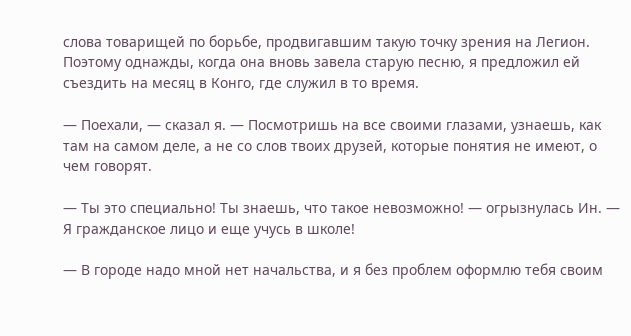слова товарищей по борьбе, продвигавшим такую точку зрения на Легион. Поэтому однажды, когда она вновь завела старую песню, я предложил ей съездить на месяц в Конго, где служил в то время.

— Поехали, — сказал я. — Посмотришь на все своими глазами, узнаешь, как там на самом деле, а не со слов твоих друзей, которые понятия не имеют, о чем говорят.

— Ты это специально! Ты знаешь, что такое невозможно! — огрызнулась Ин. — Я гражданское лицо и еще учусь в школе!

— В городе надо мной нет начальства, и я без проблем оформлю тебя своим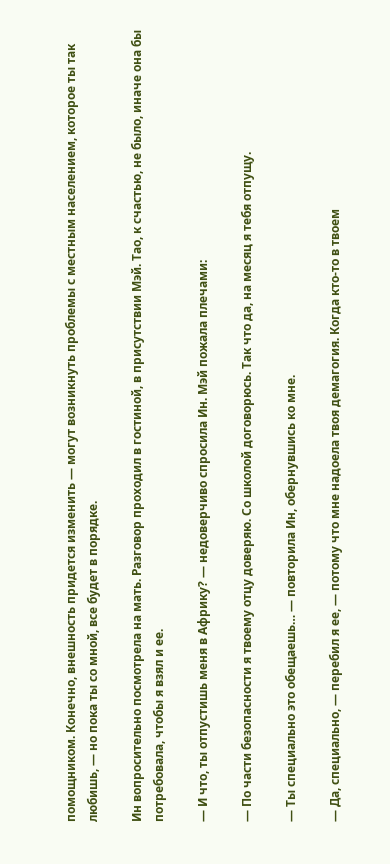помощником. Конечно, внешность придется изменить — могут возникнуть проблемы с местным населением, которое ты так любишь, — но пока ты со мной, все будет в порядке.

Ин вопросительно посмотрела на мать. Разговор проходил в гостиной, в присутствии Мэй. Тао, к счастью, не было, иначе она бы потребовала, чтобы я взял и ее.

— И что, ты отпустишь меня в Африку? — недоверчиво спросила Ин. Мэй пожала плечами:

— По части безопасности я твоему отцу доверяю. Со школой договорюсь. Так что да, на месяц я тебя отпущу.

— Ты специально это обещаешь… — повторила Ин, обернувшись ко мне.

— Да, специально, — перебил я ее, — потому что мне надоела твоя демагогия. Когда кто‑то в твоем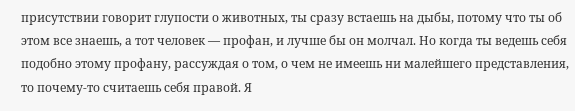присутствии говорит глупости о животных, ты сразу встаешь на дыбы, потому что ты об этом все знаешь, а тот человек — профан, и лучше бы он молчал. Но когда ты ведешь себя подобно этому профану, рассуждая о том, о чем не имеешь ни малейшего представления, то почему‑то считаешь себя правой. Я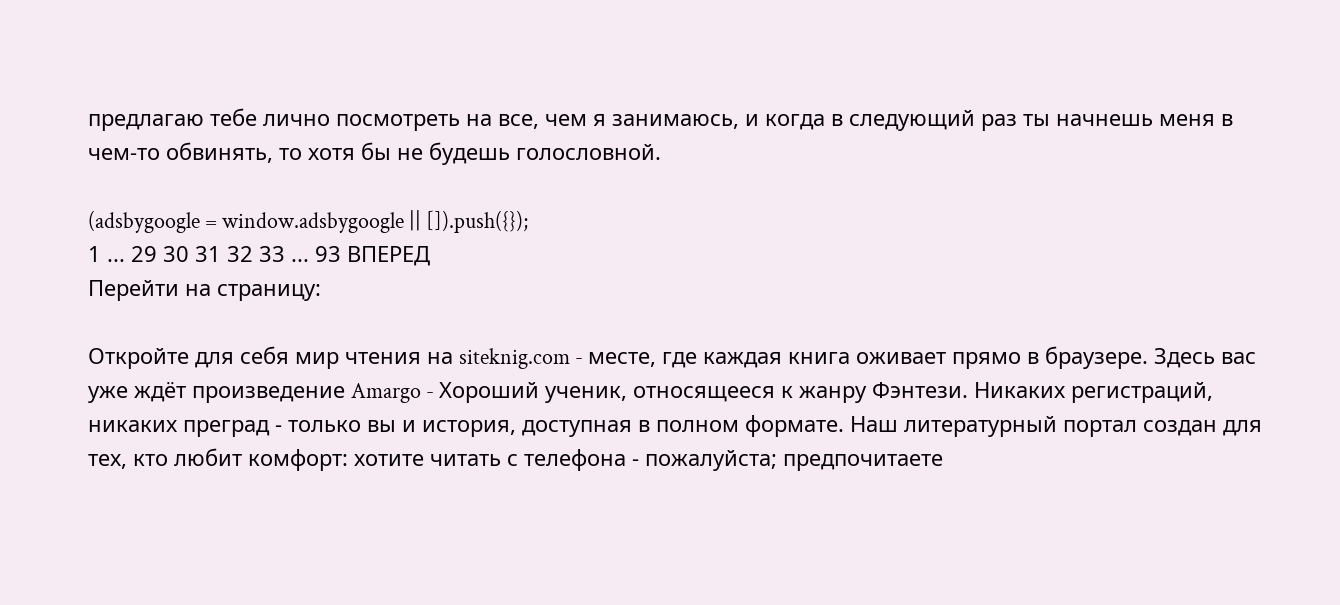предлагаю тебе лично посмотреть на все, чем я занимаюсь, и когда в следующий раз ты начнешь меня в чем‑то обвинять, то хотя бы не будешь голословной.

(adsbygoogle = window.adsbygoogle || []).push({});
1 ... 29 30 31 32 33 ... 93 ВПЕРЕД
Перейти на страницу:

Откройте для себя мир чтения на siteknig.com - месте, где каждая книга оживает прямо в браузере. Здесь вас уже ждёт произведение Amargo - Хороший ученик, относящееся к жанру Фэнтези. Никаких регистраций, никаких преград - только вы и история, доступная в полном формате. Наш литературный портал создан для тех, кто любит комфорт: хотите читать с телефона - пожалуйста; предпочитаете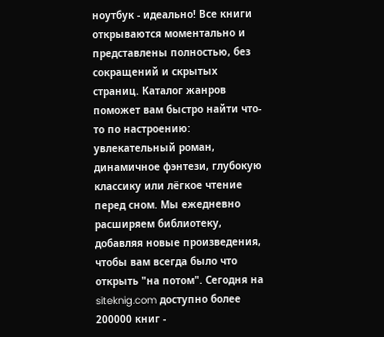ноутбук - идеально! Все книги открываются моментально и представлены полностью, без сокращений и скрытых страниц. Каталог жанров поможет вам быстро найти что-то по настроению: увлекательный роман, динамичное фэнтези, глубокую классику или лёгкое чтение перед сном. Мы ежедневно расширяем библиотеку, добавляя новые произведения, чтобы вам всегда было что открыть "на потом". Сегодня на siteknig.com доступно более 200000 книг -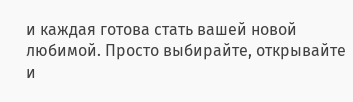и каждая готова стать вашей новой любимой. Просто выбирайте, открывайте и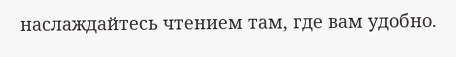наслаждайтесь чтением там, где вам удобно.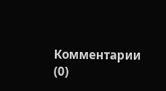Комментарии (0)